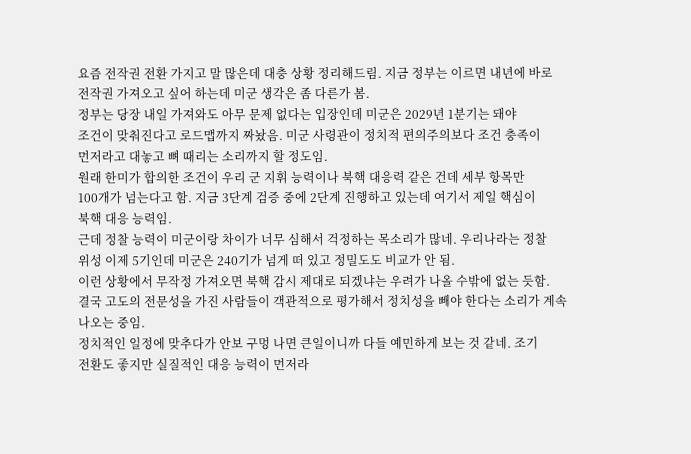요즘 전작권 전환 가지고 말 많은데 대충 상황 정리해드림. 지금 정부는 이르면 내년에 바로
전작권 가져오고 싶어 하는데 미군 생각은 좀 다른가 봄.
정부는 당장 내일 가져와도 아무 문제 없다는 입장인데 미군은 2029년 1분기는 돼야
조건이 맞춰진다고 로드맵까지 짜놨음. 미군 사령관이 정치적 편의주의보다 조건 충족이
먼저라고 대놓고 뼈 때리는 소리까지 할 정도임.
원래 한미가 합의한 조건이 우리 군 지휘 능력이나 북핵 대응력 같은 건데 세부 항목만
100개가 넘는다고 함. 지금 3단계 검증 중에 2단계 진행하고 있는데 여기서 제일 핵심이
북핵 대응 능력임.
근데 정찰 능력이 미군이랑 차이가 너무 심해서 걱정하는 목소리가 많네. 우리나라는 정찰
위성 이제 5기인데 미군은 240기가 넘게 떠 있고 정밀도도 비교가 안 됨.
이런 상황에서 무작정 가져오면 북핵 감시 제대로 되겠냐는 우려가 나올 수밖에 없는 듯함.
결국 고도의 전문성을 가진 사람들이 객관적으로 평가해서 정치성을 빼야 한다는 소리가 계속
나오는 중임.
정치적인 일정에 맞추다가 안보 구멍 나면 큰일이니까 다들 예민하게 보는 것 같네. 조기
전환도 좋지만 실질적인 대응 능력이 먼저라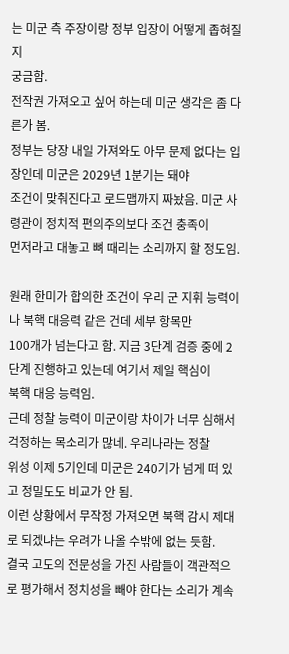는 미군 측 주장이랑 정부 입장이 어떻게 좁혀질지
궁금함.
전작권 가져오고 싶어 하는데 미군 생각은 좀 다른가 봄.
정부는 당장 내일 가져와도 아무 문제 없다는 입장인데 미군은 2029년 1분기는 돼야
조건이 맞춰진다고 로드맵까지 짜놨음. 미군 사령관이 정치적 편의주의보다 조건 충족이
먼저라고 대놓고 뼈 때리는 소리까지 할 정도임.

원래 한미가 합의한 조건이 우리 군 지휘 능력이나 북핵 대응력 같은 건데 세부 항목만
100개가 넘는다고 함. 지금 3단계 검증 중에 2단계 진행하고 있는데 여기서 제일 핵심이
북핵 대응 능력임.
근데 정찰 능력이 미군이랑 차이가 너무 심해서 걱정하는 목소리가 많네. 우리나라는 정찰
위성 이제 5기인데 미군은 240기가 넘게 떠 있고 정밀도도 비교가 안 됨.
이런 상황에서 무작정 가져오면 북핵 감시 제대로 되겠냐는 우려가 나올 수밖에 없는 듯함.
결국 고도의 전문성을 가진 사람들이 객관적으로 평가해서 정치성을 빼야 한다는 소리가 계속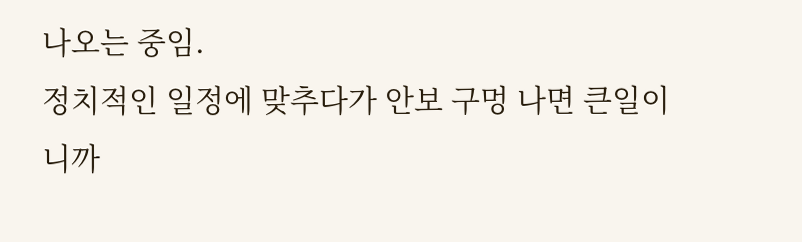나오는 중임.
정치적인 일정에 맞추다가 안보 구멍 나면 큰일이니까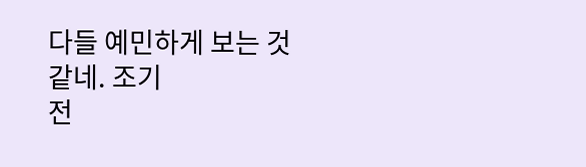다들 예민하게 보는 것 같네. 조기
전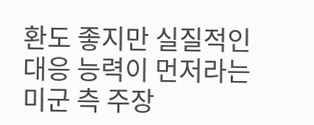환도 좋지만 실질적인 대응 능력이 먼저라는 미군 측 주장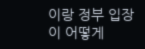이랑 정부 입장이 어떻게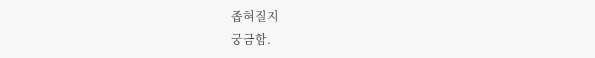좁혀질지
궁금함.